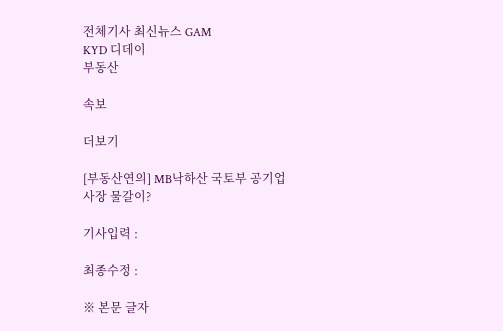전체기사 최신뉴스 GAM
KYD 디데이
부동산

속보

더보기

[부동산연의] MB낙하산 국토부 공기업사장 물갈이?

기사입력 :

최종수정 :

※ 본문 글자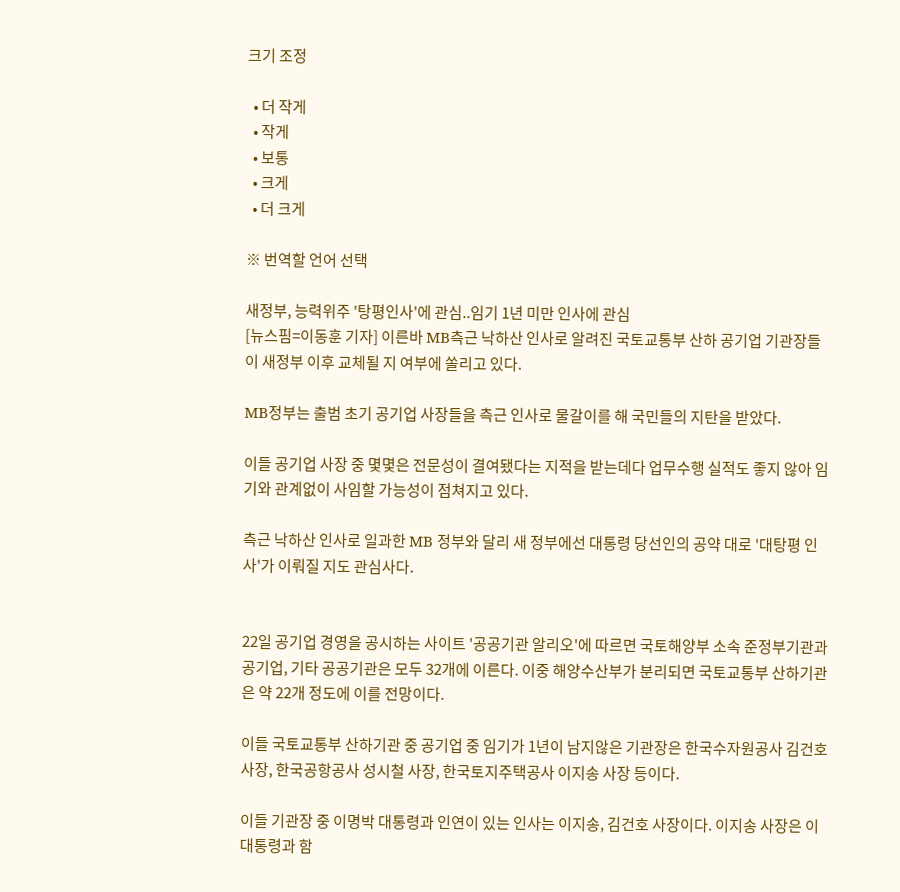크기 조정

  • 더 작게
  • 작게
  • 보통
  • 크게
  • 더 크게

※ 번역할 언어 선택

새정부, 능력위주 '탕평인사'에 관심..임기 1년 미만 인사에 관심
[뉴스핌=이동훈 기자] 이른바 MB측근 낙하산 인사로 알려진 국토교통부 산하 공기업 기관장들이 새정부 이후 교체될 지 여부에 쏠리고 있다.

MB정부는 출범 초기 공기업 사장들을 측근 인사로 물갈이를 해 국민들의 지탄을 받았다.

이들 공기업 사장 중 몇몇은 전문성이 결여됐다는 지적을 받는데다 업무수행 실적도 좋지 않아 임기와 관계없이 사임할 가능성이 점쳐지고 있다.

측근 낙하산 인사로 일과한 MB 정부와 달리 새 정부에선 대통령 당선인의 공약 대로 '대탕평 인사'가 이뤄질 지도 관심사다.


22일 공기업 경영을 공시하는 사이트 '공공기관 알리오'에 따르면 국토해양부 소속 준정부기관과 공기업, 기타 공공기관은 모두 32개에 이른다. 이중 해양수산부가 분리되면 국토교통부 산하기관은 약 22개 정도에 이를 전망이다.

이들 국토교통부 산하기관 중 공기업 중 임기가 1년이 남지않은 기관장은 한국수자원공사 김건호 사장, 한국공항공사 성시철 사장, 한국토지주택공사 이지송 사장 등이다.

이들 기관장 중 이명박 대통령과 인연이 있는 인사는 이지송, 김건호 사장이다. 이지송 사장은 이 대통령과 함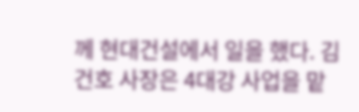께 현대건설에서 일을 했다. 김건호 사장은 4대강 사업을 맡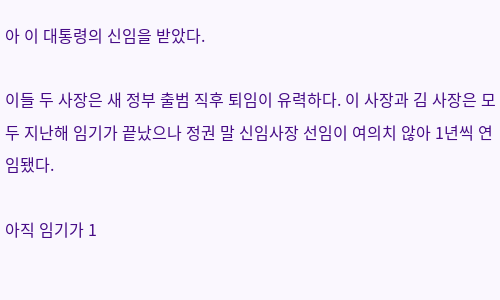아 이 대통령의 신임을 받았다.

이들 두 사장은 새 정부 출범 직후 퇴임이 유력하다. 이 사장과 김 사장은 모두 지난해 임기가 끝났으나 정권 말 신임사장 선임이 여의치 않아 1년씩 연임됐다.

아직 임기가 1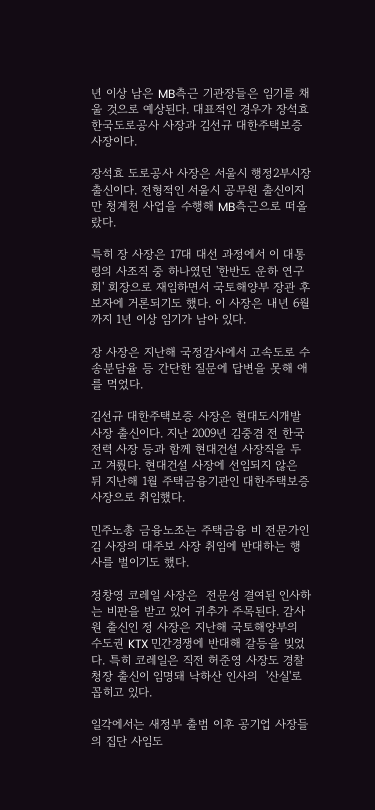년 이상 남은 MB측근 기관장들은 임기를 채울 것으로 예상된다. 대표적인 경우가 장석효 한국도로공사 사장과 김선규 대한주택보증 사장이다.

장석효 도로공사 사장은 서울시 행정2부시장 출신이다. 전형적인 서울시 공무원 출신이지만 청계천 사업을 수행해 MB측근으로 떠올랐다.

특히 장 사장은 17대 대선 과정에서 이 대통령의 사조직 중 하나였던 '한반도 운하 연구회' 회장으로 재임하면서 국토해양부 장관 후보자에 거론되기도 했다. 이 사장은 내년 6월까지 1년 이상 임기가 남아 있다.

장 사장은 지난해 국정감사에서 고속도로 수송분담율 등 간단한 질문에 답변을 못해 애를 먹었다.

김선규 대한주택보증 사장은 현대도시개발 사장 출신이다. 지난 2009년 김중겸 전 한국전력 사장 등과 함께 현대건설 사장직을 두고 겨뤘다. 현대건설 사장에 선임되지 않은 뒤 지난해 1월 주택금융기관인 대한주택보증 사장으로 취임했다.

민주노총 금융노조는 주택금융 비 전문가인 김 사장의 대주보 사장 취임에 반대하는 행사를 벌이기도 했다.

정창영 코레일 사장은  전문성 결여된 인사하는 비판을 받고 있어 귀추가 주목된다. 감사원 출신인 정 사장은 지난해 국토해양부의 수도권 KTX 민간경쟁에 반대해 갈등을 빚었다. 특히 코레일은 직전 허준영 사장도 경찰청장 출신이 임명돼 낙하산 인사의  '산실'로 꼽히고 있다.

일각에서는 새정부 출범 이후 공기업 사장들의 집단 사임도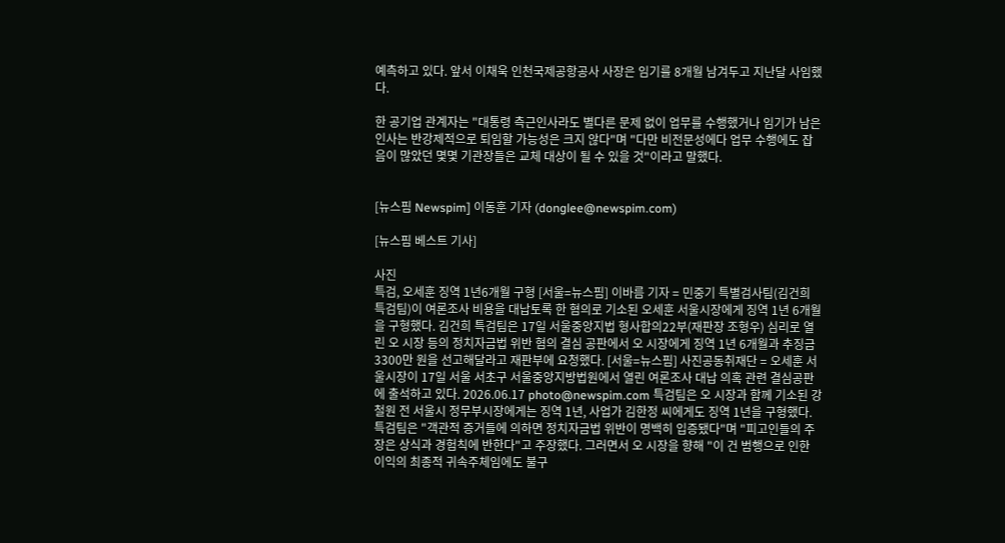예측하고 있다. 앞서 이채욱 인천국제공항공사 사장은 임기를 8개월 남겨두고 지난달 사임했다.

한 공기업 관계자는 "대통령 측근인사라도 별다른 문제 없이 업무를 수행했거나 임기가 남은 인사는 반강제적으로 퇴임할 가능성은 크지 않다"며 "다만 비전문성에다 업무 수행에도 잡음이 많았던 몇몇 기관장들은 교체 대상이 될 수 있을 것"이라고 말했다.


[뉴스핌 Newspim] 이동훈 기자 (donglee@newspim.com)

[뉴스핌 베스트 기사]

사진
특검, 오세훈 징역 1년6개월 구형 [서울=뉴스핌] 이바름 기자 = 민중기 특별검사팀(김건희 특검팀)이 여론조사 비용을 대납토록 한 혐의로 기소된 오세훈 서울시장에게 징역 1년 6개월을 구형했다. 김건희 특검팀은 17일 서울중앙지법 형사합의22부(재판장 조형우) 심리로 열린 오 시장 등의 정치자금법 위반 혐의 결심 공판에서 오 시장에게 징역 1년 6개월과 추징금 3300만 원을 선고해달라고 재판부에 요청했다. [서울=뉴스핌] 사진공동취재단 = 오세훈 서울시장이 17일 서울 서초구 서울중앙지방법원에서 열린 여론조사 대납 의혹 관련 결심공판에 출석하고 있다. 2026.06.17 photo@newspim.com 특검팀은 오 시장과 함께 기소된 강철원 전 서울시 정무부시장에게는 징역 1년, 사업가 김한정 씨에게도 징역 1년을 구형했다. 특검팀은 "객관적 증거들에 의하면 정치자금법 위반이 명백히 입증됐다"며 "피고인들의 주장은 상식과 경험칙에 반한다"고 주장했다. 그러면서 오 시장을 향해 "이 건 범행으로 인한 이익의 최종적 귀속주체임에도 불구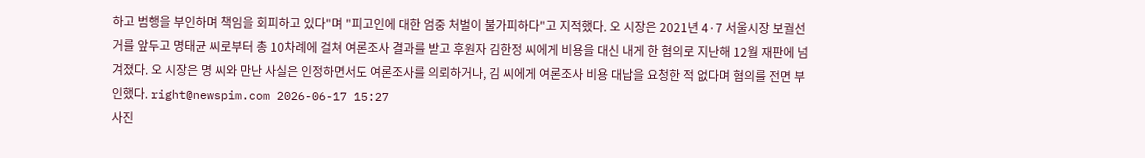하고 범행을 부인하며 책임을 회피하고 있다"며 "피고인에 대한 엄중 처벌이 불가피하다"고 지적했다. 오 시장은 2021년 4·7 서울시장 보궐선거를 앞두고 명태균 씨로부터 총 10차례에 걸쳐 여론조사 결과를 받고 후원자 김한정 씨에게 비용을 대신 내게 한 혐의로 지난해 12월 재판에 넘겨졌다. 오 시장은 명 씨와 만난 사실은 인정하면서도 여론조사를 의뢰하거나, 김 씨에게 여론조사 비용 대납을 요청한 적 없다며 혐의를 전면 부인했다. right@newspim.com 2026-06-17 15:27
사진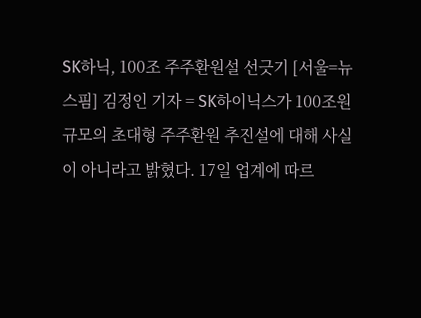SK하닉, 100조 주주환원설 선긋기 [서울=뉴스핌] 김정인 기자 = SK하이닉스가 100조원 규모의 초대형 주주환원 추진설에 대해 사실이 아니라고 밝혔다. 17일 업계에 따르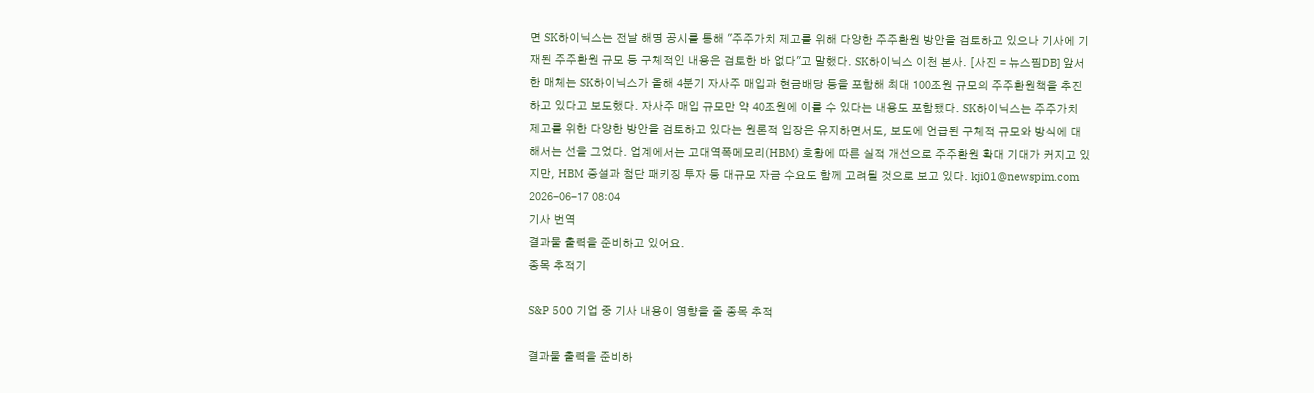면 SK하이닉스는 전날 해명 공시를 통해 "주주가치 제고를 위해 다양한 주주환원 방안을 검토하고 있으나 기사에 기재된 주주환원 규모 등 구체적인 내용은 검토한 바 없다"고 말했다. SK하이닉스 이천 본사. [사진 = 뉴스핌DB] 앞서 한 매체는 SK하이닉스가 올해 4분기 자사주 매입과 현금배당 등을 포함해 최대 100조원 규모의 주주환원책을 추진하고 있다고 보도했다. 자사주 매입 규모만 약 40조원에 이를 수 있다는 내용도 포함됐다. SK하이닉스는 주주가치 제고를 위한 다양한 방안을 검토하고 있다는 원론적 입장은 유지하면서도, 보도에 언급된 구체적 규모와 방식에 대해서는 선을 그었다. 업계에서는 고대역폭메모리(HBM) 호황에 따른 실적 개선으로 주주환원 확대 기대가 커지고 있지만, HBM 증설과 첨단 패키징 투자 등 대규모 자금 수요도 함께 고려될 것으로 보고 있다. kji01@newspim.com 2026-06-17 08:04
기사 번역
결과물 출력을 준비하고 있어요.
종목 추적기

S&P 500 기업 중 기사 내용이 영향을 줄 종목 추적

결과물 출력을 준비하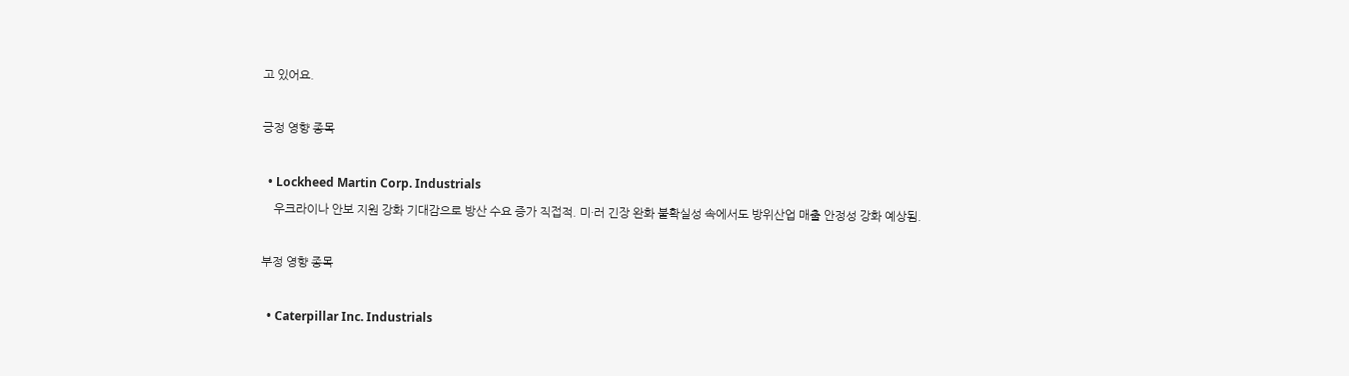고 있어요.

긍정 영향 종목

  • Lockheed Martin Corp. Industrials
    우크라이나 안보 지원 강화 기대감으로 방산 수요 증가 직접적. 미·러 긴장 완화 불확실성 속에서도 방위산업 매출 안정성 강화 예상됨.

부정 영향 종목

  • Caterpillar Inc. Industrials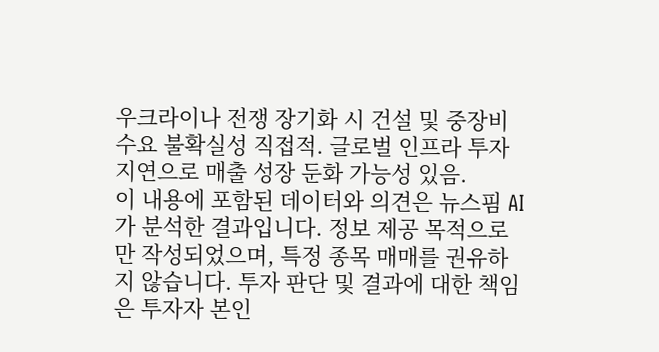우크라이나 전쟁 장기화 시 건설 및 중장비 수요 불확실성 직접적. 글로벌 인프라 투자 지연으로 매출 성장 둔화 가능성 있음.
이 내용에 포함된 데이터와 의견은 뉴스핌 AI가 분석한 결과입니다. 정보 제공 목적으로만 작성되었으며, 특정 종목 매매를 권유하지 않습니다. 투자 판단 및 결과에 대한 책임은 투자자 본인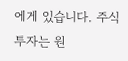에게 있습니다. 주식 투자는 원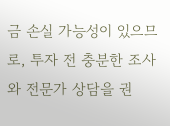금 손실 가능성이 있으므로, 투자 전 충분한 조사와 전문가 상담을 권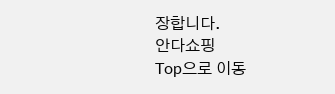장합니다.
안다쇼핑
Top으로 이동